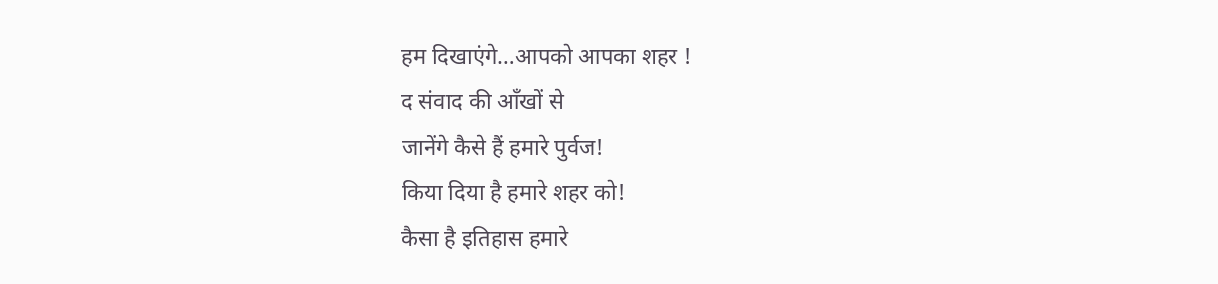हम दिखाएंगे…आपको आपका शहर !
द संवाद की आँखों से
जानेंगे कैसे हैं हमारे पुर्वज!
किया दिया है हमारे शहर को!
कैसा है इतिहास हमारे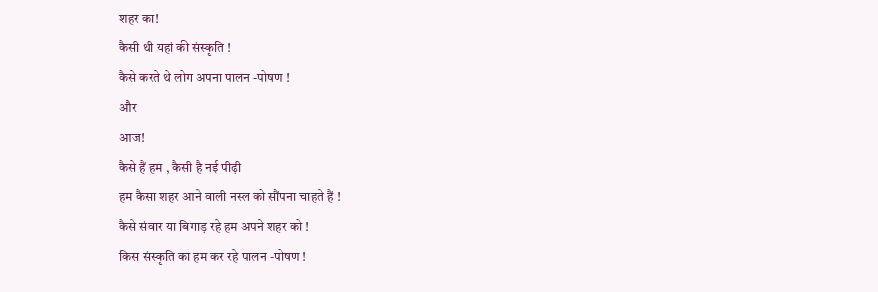शहर का!
कैसी थी यहां की संस्कृति !
कैसे करते थे लोग अपना पालन -पोषण !
और
आज!
कैसे हैं हम , कैसी है नई पीढ़ी
हम कैसा शहर आने वाली नस्ल को सौंपना चाहते हैं !
कैसे संवार या बिगाड़ रहे हम अपने शहर को !
किस संस्कृति का हम कर रहे पालन -पोषण !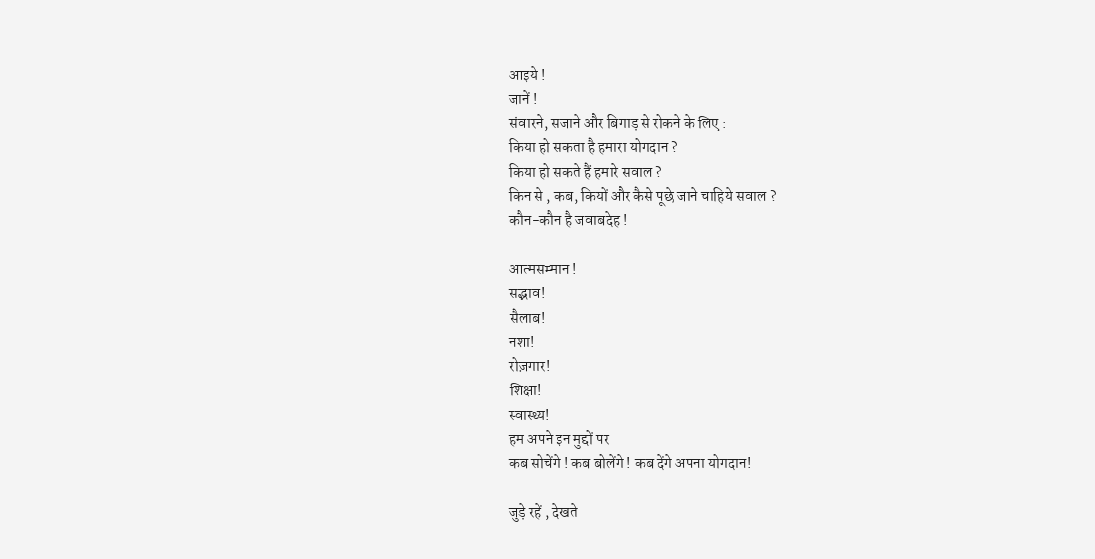आइये !
जानें !
संवारने, सजाने और बिगाड़ से रोकने के लिए :
किया हो सकता है हमारा योगदान ?
किया हो सकते हैं हमारे सवाल ?
किन से , कब, कियों और कैसे पूछे जाने चाहिये सवाल ?
कौन-कौन है जवाबदेह !

आत्मसम्मान !
सद्भाव!
सैलाब!
नशा!
रोज़गार!
शिक्षा!
स्वास्थ्य!
हम अपने इन मुद्दों पर
कब सोचेंगे ! कब बोलेंगे ! कब देंगे अपना योगदान!

जुड़े रहें , देखते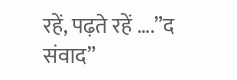रहें, पढ़ते रहें ….”द संवाद”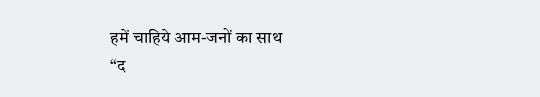हमें चाहिये आम-जनों का साथ
“द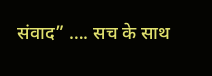संवाद” …. सच के साथ